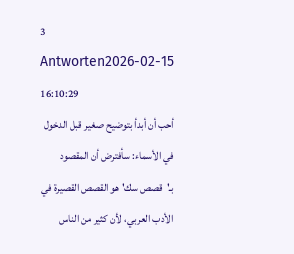3 Antworten2026-02-15 16:10:29
أحب أن أبدأ بتوضيح صغير قبل الدخول في الأسماء: سأفترض أن المقصود بـ'قصص سك' هو القصص القصيرة في الأدب العربي، لأن كثير من الناس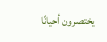يختصرون أحيانًا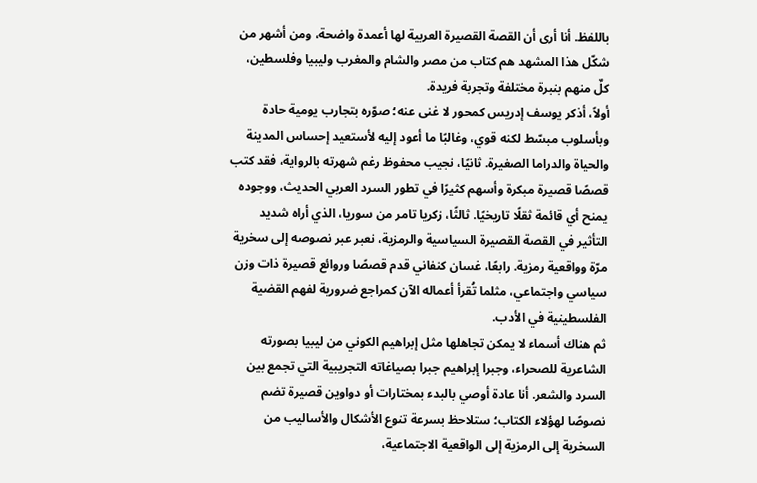باللفظ. أنا أرى أن القصة القصيرة العربية لها أعمدة واضحة، ومن أشهر من شكّل هذا المشهد هم كتاب من مصر والشام والمغرب وليبيا وفلسطين، كلٌ منهم بنبرة مختلفة وتجربة فريدة.
أولاً، أذكر يوسف إدريس كمحور لا غنى عنه؛ صوّره بتجارب يومية حادة وبأسلوب مبسّط لكنه قوي، وغالبًا ما أعود إليه لأستعيد إحساس المدينة والحياة والدراما الصغيرة. ثانيًا، نجيب محفوظ رغم شهرته بالرواية، فقد كتب قصصًا قصيرة مبكرة وأسهم كثيرًا في تطور السرد العربي الحديث، ووجوده يمنح أي قائمة ثقلًا تاريخيًا. ثالثًا، زكريا تامر من سوريا، الذي أراه شديد التأثير في القصة القصيرة السياسية والرمزية، نعبر عبر نصوصه إلى سخرية مرّة وواقعية رمزية. رابعًا، غسان كنفاني قدم قصصًا وروائع قصيرة ذات وزن سياسي واجتماعي، مثلما تُقرأ أعماله الآن كمراجع ضرورية لفهم القضية الفلسطينية في الأدب.
ثم هناك أسماء لا يمكن تجاهلها مثل إبراهيم الكوني من ليبيا بصورته الشاعرية للصحراء، وجبرا إبراهيم جبرا بصياغاته التجريبية التي تجمع بين السرد والشعر. أنا عادة أوصي بالبدء بمختارات أو دواوين قصيرة تضم نصوصًا لهؤلاء الكتاب؛ ستلاحظ بسرعة تنوع الأشكال والأساليب من السخرية إلى الرمزية إلى الواقعية الاجتماعية،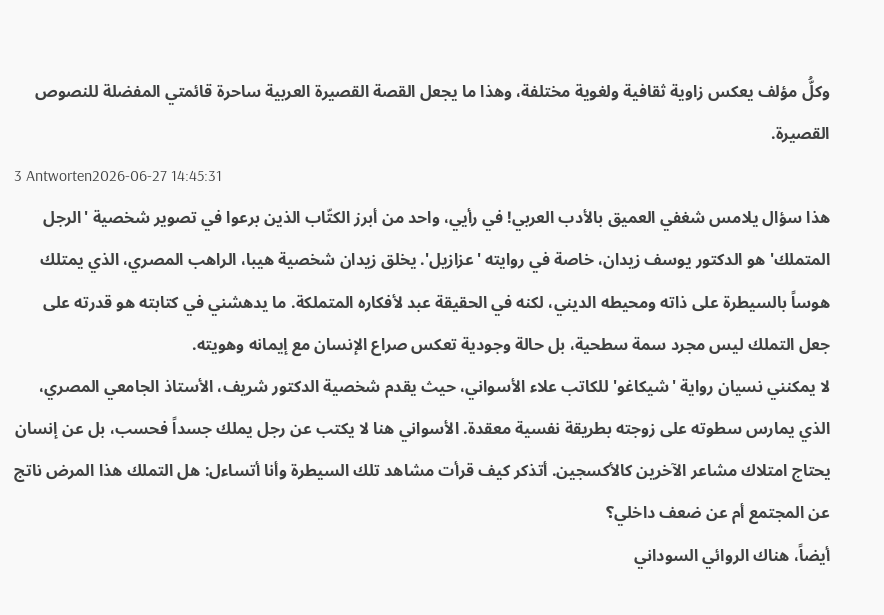وكلُّ مؤلف يعكس زاوية ثقافية ولغوية مختلفة، وهذا ما يجعل القصة القصيرة العربية ساحرة قائمتي المفضلة للنصوص القصيرة.
3 Antworten2026-06-27 14:45:31
هذا سؤال يلامس شغفي العميق بالأدب العربي! في رأيي، واحد من أبرز الكتّاب الذين برعوا في تصوير شخصية 'الرجل المتملك' هو الدكتور يوسف زيدان، خاصة في روايته 'عزازيل'. يخلق زيدان شخصية هيبا، الراهب المصري، الذي يمتلك هوساً بالسيطرة على ذاته ومحيطه الديني، لكنه في الحقيقة عبد لأفكاره المتملكة. ما يدهشني في كتابته هو قدرته على جعل التملك ليس مجرد سمة سطحية، بل حالة وجودية تعكس صراع الإنسان مع إيمانه وهويته.
لا يمكنني نسيان رواية 'شيكاغو' للكاتب علاء الأسواني، حيث يقدم شخصية الدكتور شريف، الأستاذ الجامعي المصري، الذي يمارس سطوته على زوجته بطريقة نفسية معقدة. الأسواني هنا لا يكتب عن رجل يملك جسداً فحسب، بل عن إنسان يحتاج امتلاك مشاعر الآخرين كالأكسجين. أتذكر كيف قرأت مشاهد تلك السيطرة وأنا أتساءل: هل التملك هذا المرض ناتج عن المجتمع أم عن ضعف داخلي؟
أيضاً، هناك الروائي السوداني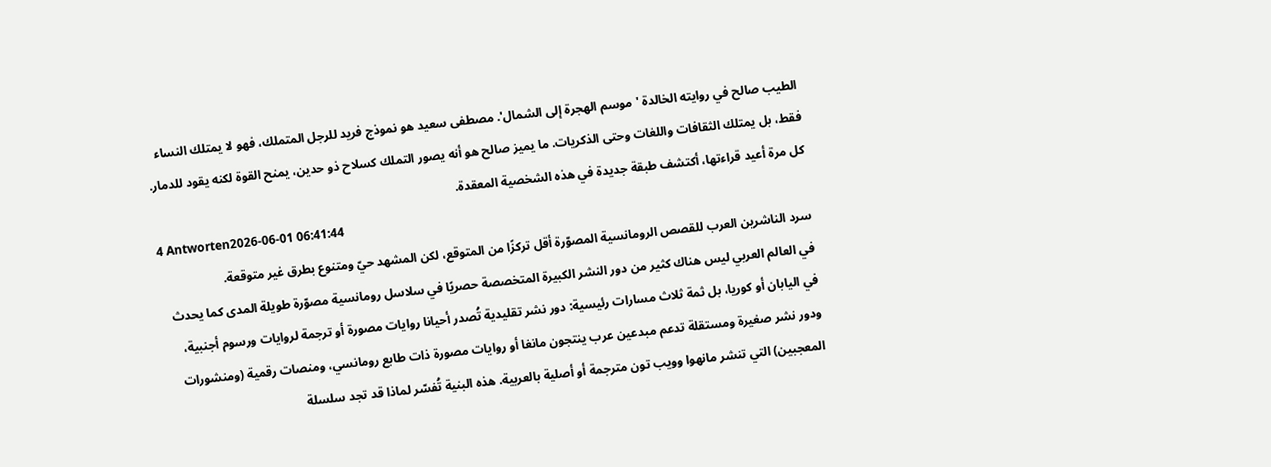الطيب صالح في روايته الخالدة 'موسم الهجرة إلى الشمال'. مصطفى سعيد هو نموذج فريد للرجل المتملك، فهو لا يمتلك النساء فقط، بل يمتلك الثقافات واللغات وحتى الذكريات. ما يميز صالح هو أنه يصور التملك كسلاح ذو حدين، يمنح القوة لكنه يقود للدمار. كل مرة أعيد قراءتها، أكتشف طبقة جديدة في هذه الشخصية المعقدة.
4 Antworten2026-06-01 06:41:44
سرد الناشرين العرب للقصص الرومانسية المصوّرة أقل تركزًا من المتوقع، لكن المشهد حيّ ومتنوع بطرق غير متوقعة.
في العالم العربي ليس هناك كثير من دور النشر الكبيرة المتخصصة حصريًا في سلاسل رومانسية مصوّرة طويلة المدى كما يحدث في اليابان أو كوريا، بل ثمة ثلاث مسارات رئيسية: دور نشر تقليدية تُصدر أحيانا روايات مصورة أو ترجمة لروايات ورسوم أجنبية، ودور نشر صغيرة ومستقلة تدعم مبدعين عرب ينتجون مانغا أو روايات مصورة ذات طابع رومانسي، ومنصات رقمية (ومنشورات المعجبين) التي تنشر مانهوا وويب تون مترجمة أو أصلية بالعربية. هذه البنية تُفسّر لماذا قد تجد سلسلة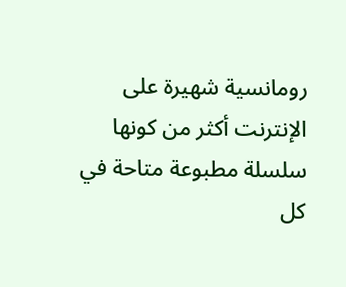رومانسية شهيرة على الإنترنت أكثر من كونها سلسلة مطبوعة متاحة في كل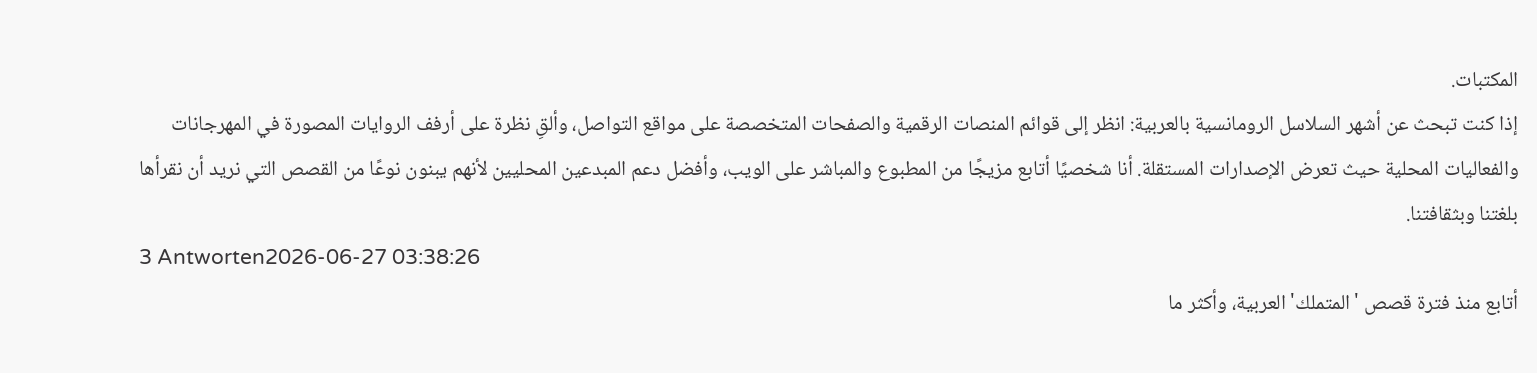المكتبات.
إذا كنت تبحث عن أشهر السلاسل الرومانسية بالعربية: انظر إلى قوائم المنصات الرقمية والصفحات المتخصصة على مواقع التواصل، وألقِ نظرة على أرفف الروايات المصورة في المهرجانات والفعاليات المحلية حيث تعرض الإصدارات المستقلة. أنا شخصيًا أتابع مزيجًا من المطبوع والمباشر على الويب، وأفضل دعم المبدعين المحليين لأنهم يبنون نوعًا من القصص التي نريد أن نقرأها بلغتنا وبثقافتنا.
3 Antworten2026-06-27 03:38:26
أتابع منذ فترة قصص 'المتملك' العربية، وأكثر ما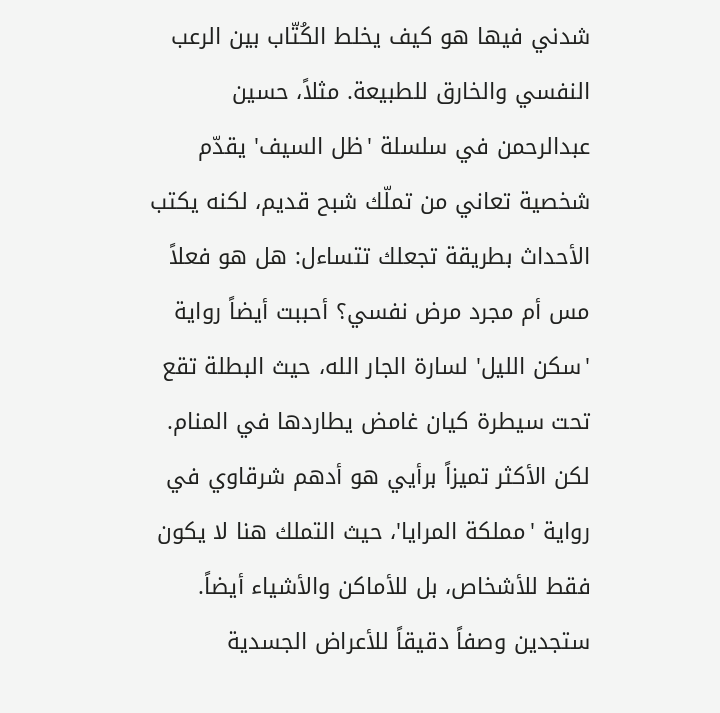شدني فيها هو كيف يخلط الكُتّاب بين الرعب النفسي والخارق للطبيعة. مثلاً، حسين عبدالرحمن في سلسلة 'ظل السيف' يقدّم شخصية تعاني من تملّك شبح قديم، لكنه يكتب الأحداث بطريقة تجعلك تتساءل: هل هو فعلاً مس أم مجرد مرض نفسي؟ أحببت أيضاً رواية 'سكن الليل' لسارة الجار الله، حيث البطلة تقع تحت سيطرة كيان غامض يطاردها في المنام.
لكن الأكثر تميزاً برأيي هو أدهم شرقاوي في رواية 'مملكة المرايا'، حيث التملك هنا لا يكون فقط للأشخاص، بل للأماكن والأشياء أيضاً. ستجدين وصفاً دقيقاً للأعراض الجسدية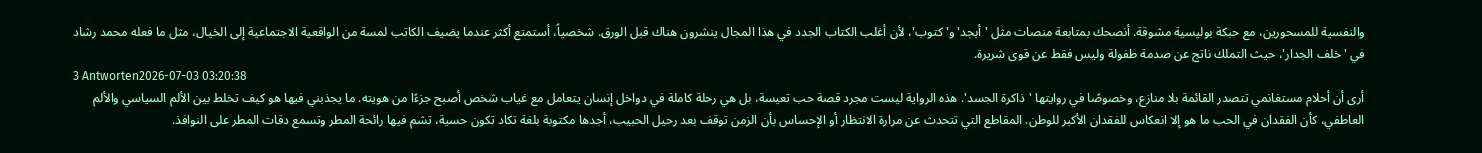والنفسية للمسحورين، مع حبكة بوليسية مشوقة. أنصحك بمتابعة منصات مثل 'أبجد' و'كتوب'، لأن أغلب الكتاب الجدد في هذا المجال ينشرون هناك قبل الورق. شخصياً، أستمتع أكثر عندما يضيف الكاتب لمسة من الواقعية الاجتماعية إلى الخيال، مثل ما فعله محمد رشاد في 'خلف الجدار'، حيث التملك ناتج عن صدمة طفولة وليس فقط عن قوى شريرة.
3 Antworten2026-07-03 03:20:38
أرى أن أحلام مستغانمي تتصدر القائمة بلا منازع، وخصوصًا في روايتها 'ذاكرة الجسد'. هذه الرواية ليست مجرد قصة حب تعيسة، بل هي رحلة كاملة في دواخل إنسان يتعامل مع غياب شخص أصبح جزءًا من هويته. ما يجذبني فيها هو كيف تخلط بين الألم السياسي والألم العاطفي، كأن الفقدان في الحب ما هو إلا انعكاس للفقدان الأكبر للوطن. المقاطع التي تتحدث عن مرارة الانتظار أو الإحساس بأن الزمن توقف بعد رحيل الحبيب، أجدها مكتوبة بلغة تكاد تكون حسية، تشم فيها رائحة المطر وتسمع دقات المطر على النوافذ.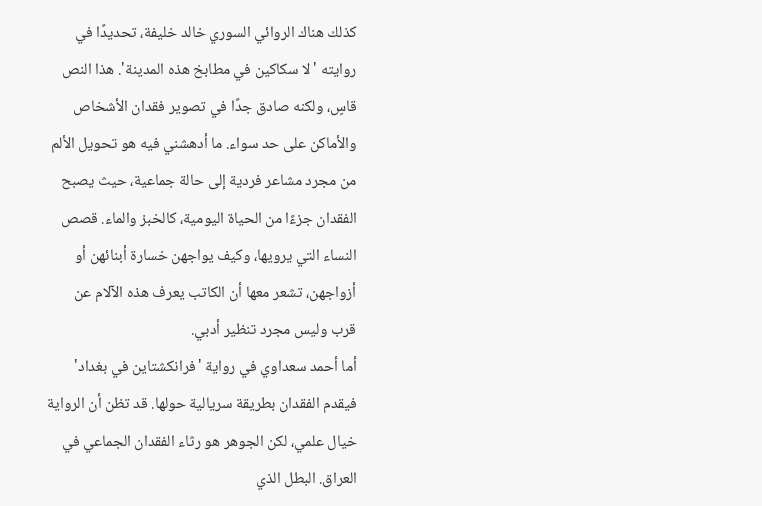كذلك هناك الروائي السوري خالد خليفة، تحديدًا في روايته 'لا سكاكين في مطابخ هذه المدينة'. هذا النص قاسٍ، ولكنه صادق جدًا في تصوير فقدان الأشخاص والأماكن على حد سواء. ما أدهشني فيه هو تحويل الألم من مجرد مشاعر فردية إلى حالة جماعية، حيث يصبح الفقدان جزءًا من الحياة اليومية، كالخبز والماء. قصص النساء التي يرويها، وكيف يواجهن خسارة أبنائهن أو أزواجهن، تشعر معها أن الكاتب يعرف هذه الآلام عن قرب وليس مجرد تنظير أدبي.
أما أحمد سعداوي في رواية 'فرانكشتاين في بغداد' فيقدم الفقدان بطريقة سريالية حولها. قد تظن أن الرواية خيال علمي، لكن الجوهر هو رثاء الفقدان الجماعي في العراق. البطل الذي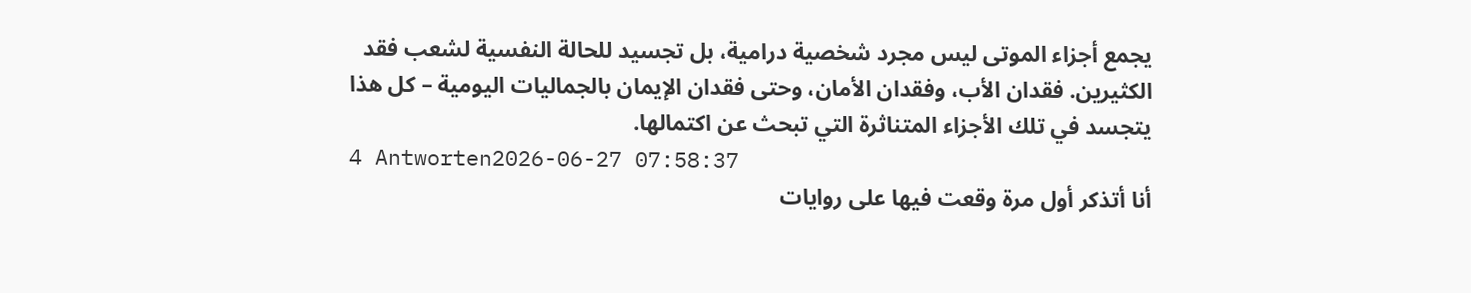يجمع أجزاء الموتى ليس مجرد شخصية درامية، بل تجسيد للحالة النفسية لشعب فقد الكثيرين. فقدان الأب، وفقدان الأمان، وحتى فقدان الإيمان بالجماليات اليومية – كل هذا يتجسد في تلك الأجزاء المتناثرة التي تبحث عن اكتمالها.
4 Antworten2026-06-27 07:58:37
أنا أتذكر أول مرة وقعت فيها على روايات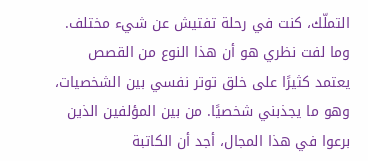التملّك، كنت في رحلة تفتيش عن شيء مختلف. وما لفت نظري هو أن هذا النوع من القصص يعتمد كثيرًا على خلق توتر نفسي بين الشخصيات، وهو ما يجذبني شخصيًا. من بين المؤلفين الذين برعوا في هذا المجال، أجد أن الكاتبة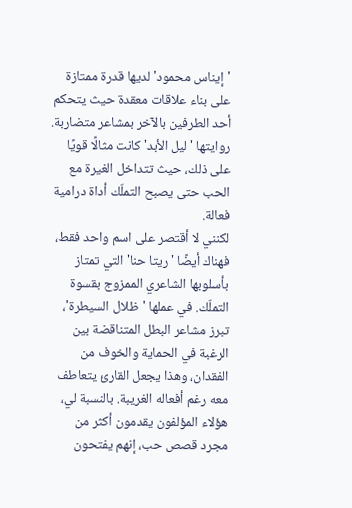'إيناس محمود' لديها قدرة ممتازة على بناء علاقات معقدة حيث يتحكم أحد الطرفين بالآخر بمشاعر متضاربة. روايتها 'ليل الأبد' كانت مثالًا قويًا على ذلك، حيث تتداخل الغيرة مع الحب حتى يصبح التملّك أداة درامية فعالة.
لكنني لا أقتصر على اسم واحد فقط، فهناك أيضًا 'ريتا حنا' التي تمتاز بأسلوبها الشاعري الممزوج بقسوة التملّك. في عملها 'ظلال السيطرة'، تبرز مشاعر البطل المتناقضة بين الرغبة في الحماية والخوف من الفقدان، وهذا يجعل القارئ يتعاطف معه رغم أفعاله الغريبة. بالنسبة لي، هؤلاء المؤلفون يقدمون أكثر من مجرد قصص حب، إنهم يفتحون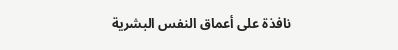نافذة على أعماق النفس البشرية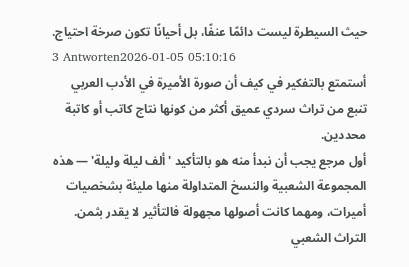حيث السيطرة ليست دائمًا عنفًا، بل أحيانًا تكون صرخة احتياج.
3 Antworten2026-01-05 05:10:16
أستمتع بالتفكير في كيف أن صورة الأميرة في الأدب العربي تنبع من تراث سردي عميق أكثر من كونها نتاج كاتب أو كاتبة محددين.
أول مرجع يجب أن نبدأ منه هو بالتأكيد 'ألف ليلة وليلة' — هذه المجموعة الشعبية والنسخ المتداولة منها مليئة بشخصيات أميرات، ومهما كانت أصولها مجهولة فالتأثير لا يقدر بثمن. التراث الشعبي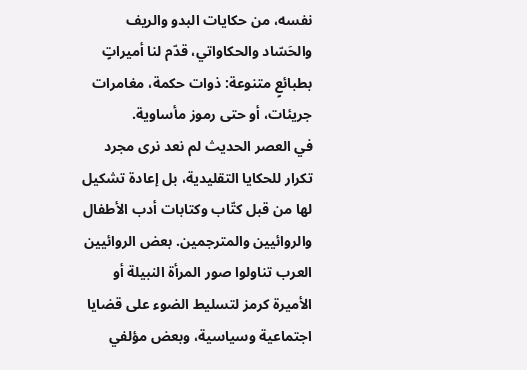نفسه، من حكايات البدو والريف والحَسّاد والحكاواتي، قدّم لنا أميراتٍ بطبائعٍ متنوعة: ذوات حكمة، مغامرات جريئات، أو حتى رموز مأساوية.
في العصر الحديث لم نعد نرى مجرد تكرار للحكايا التقليدية، بل إعادة تشكيل لها من قبل كتّاب وكتابات أدب الأطفال والروائيين والمترجمين. بعض الروائيين العرب تناولوا صور المرأة النبيلة أو الأميرة كرمز لتسليط الضوء على قضايا اجتماعية وسياسية، وبعض مؤلفي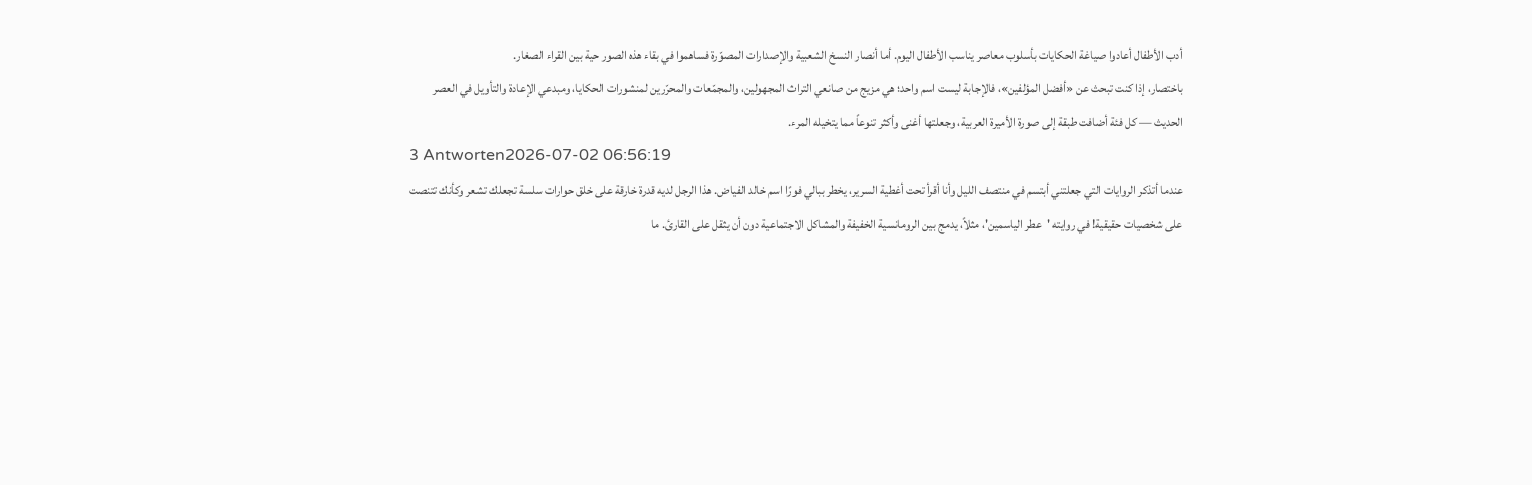أدب الأطفال أعادوا صياغة الحكايات بأسلوب معاصر يناسب الأطفال اليوم. أما أنصار النسخ الشعبية والإصدارات المصوّرة فساهموا في بقاء هذه الصور حية بين القراء الصغار.
باختصار، إذا كنت تبحث عن «أفضل المؤلفين»، فالإجابة ليست اسم واحد؛ هي مزيج من صانعي التراث المجهولين، والمجمّعات والمحرّرين لمنشورات الحكايا، ومبدعي الإعادة والتأويل في العصر الحديث — كل فئة أضافت طبقة إلى صورة الأميرة العربية، وجعلتها أغنى وأكثر تنوعاً مما يتخيله المرء.
3 Antworten2026-07-02 06:56:19
عندما أتذكر الروايات التي جعلتني أبتسم في منتصف الليل وأنا أقرأ تحت أغطية السرير، يخطر ببالي فورًا اسم خالد الفياض. هذا الرجل لديه قدرة خارقة على خلق حوارات سلسة تجعلك تشعر وكأنك تتنصت على شخصيات حقيقية! في روايته 'عطر الياسمين'، مثلاً، يدمج بين الرومانسية الخفيفة والمشاكل الاجتماعية دون أن يثقل على القارئ. ما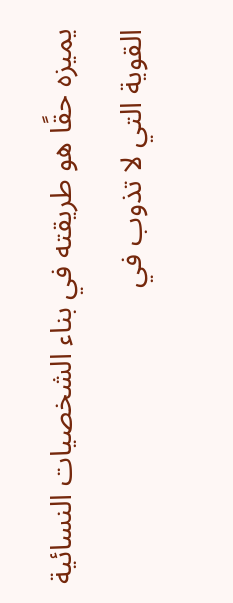يميزه حقًا هو طريقته في بناء الشخصيات النسائية القوية التي لا تذوب في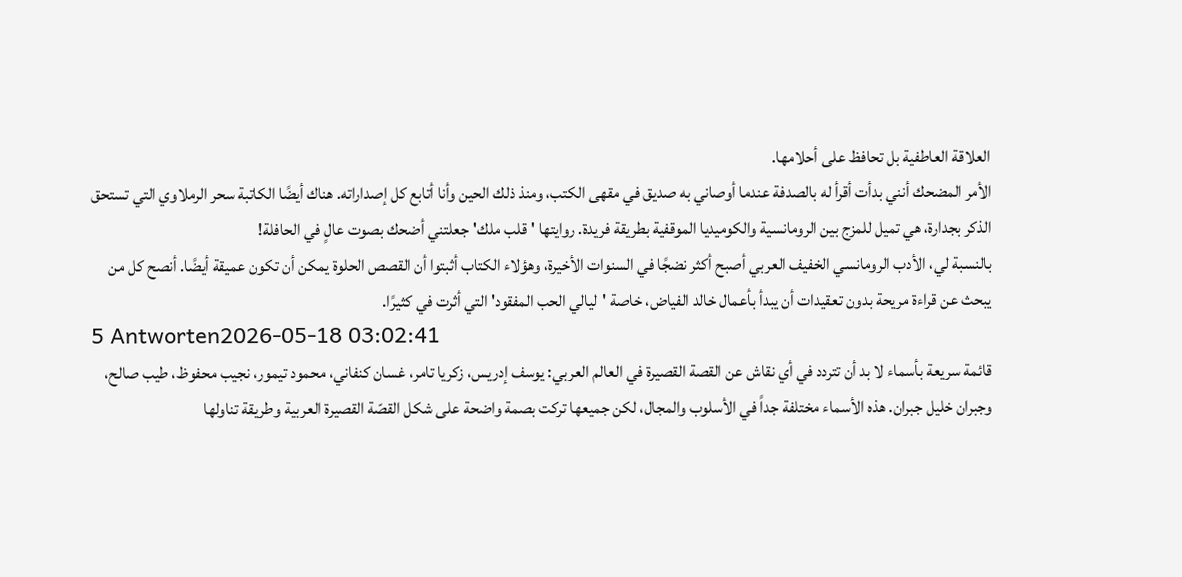العلاقة العاطفية بل تحافظ على أحلامها.
الأمر المضحك أنني بدأت أقرأ له بالصدفة عندما أوصاني به صديق في مقهى الكتب، ومنذ ذلك الحين وأنا أتابع كل إصداراته. هناك أيضًا الكاتبة سحر الرملاوي التي تستحق الذكر بجدارة، هي تميل للمزج بين الرومانسية والكوميديا الموقفية بطريقة فريدة. روايتها 'قلب ملك' جعلتني أضحك بصوت عالٍ في الحافلة!
بالنسبة لي، الأدب الرومانسي الخفيف العربي أصبح أكثر نضجًا في السنوات الأخيرة، وهؤلاء الكتاب أثبتوا أن القصص الحلوة يمكن أن تكون عميقة أيضًا. أنصح كل من يبحث عن قراءة مريحة بدون تعقيدات أن يبدأ بأعمال خالد الفياض، خاصة 'ليالي الحب المفقود' التي أثرت في كثيرًا.
5 Antworten2026-05-18 03:02:41
قائمة سريعة بأسماء لا بد أن تتردد في أي نقاش عن القصة القصيرة في العالم العربي: يوسف إدريس، زكريا تامر، غسان كنفاني، محمود تيمور، نجيب محفوظ، طيب صالح، وجبران خليل جبران. هذه الأسماء مختلفة جداً في الأسلوب والمجال، لكن جميعها تركت بصمة واضحة على شكل القصّة القصيرة العربية وطريقة تناولها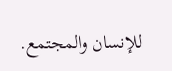للإنسان والمجتمع.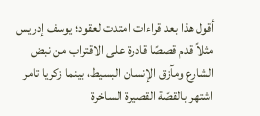أقول هذا بعد قراءات امتدت لعقود؛ يوسف إدريس مثلاً قدم قصصًا قادرة على الاقتراب من نبض الشارع ومآزق الإنسان البسيط، بينما زكريا تامر اشتهر بالقصّة القصيرة الساخرة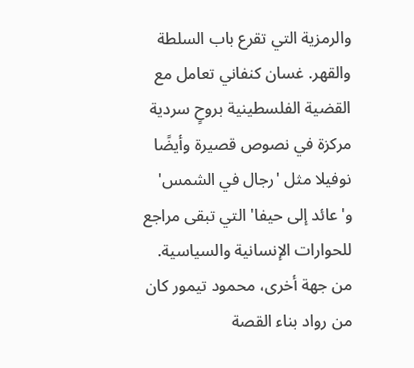والرمزية التي تقرع باب السلطة والقهر. غسان كنفاني تعامل مع القضية الفلسطينية بروحٍ سردية مركزة في نصوص قصيرة وأيضًا نوفيلا مثل 'رجال في الشمس' و'عائد إلى حيفا' التي تبقى مراجع للحوارات الإنسانية والسياسية.
من جهة أخرى، محمود تيمور كان من رواد بناء القصة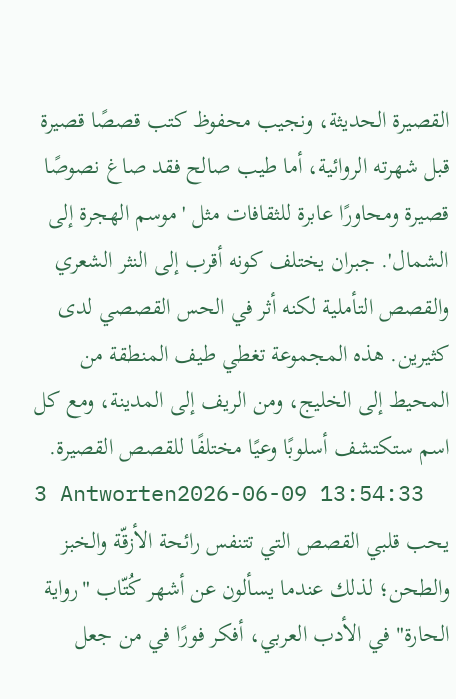القصيرة الحديثة، ونجيب محفوظ كتب قصصًا قصيرة قبل شهرته الروائية، أما طيب صالح فقد صاغ نصوصًا قصيرة ومحاورًا عابرة للثقافات مثل 'موسم الهجرة إلى الشمال'. جبران يختلف كونه أقرب إلى النثر الشعري والقصص التأملية لكنه أثر في الحس القصصي لدى كثيرين. هذه المجموعة تغطي طيف المنطقة من المحيط إلى الخليج، ومن الريف إلى المدينة، ومع كل اسم ستكتشف أسلوبًا وعيًا مختلفًا للقصص القصيرة.
3 Antworten2026-06-09 13:54:33
يحب قلبي القصص التي تتنفس رائحة الأزقّة والخبز والطحن؛ لذلك عندما يسألون عن أشهر كُتّاب "رواية الحارة" في الأدب العربي، أفكر فورًا في من جعل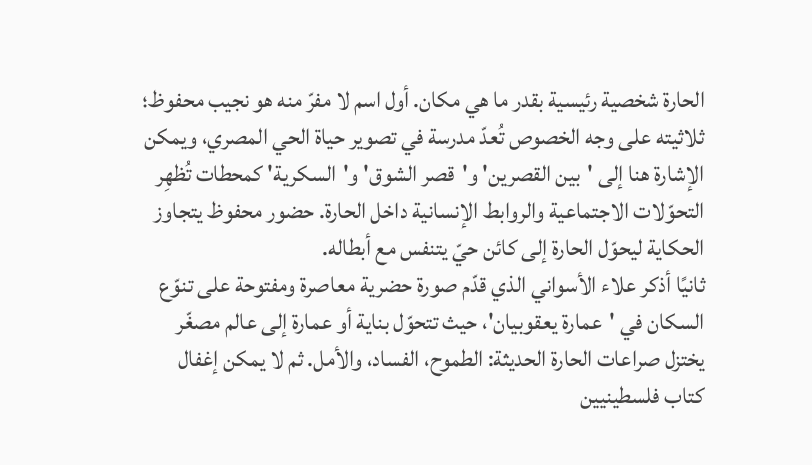الحارة شخصية رئيسية بقدر ما هي مكان. أول اسم لا مفرّ منه هو نجيب محفوظ؛ ثلاثيته على وجه الخصوص تُعدّ مدرسة في تصوير حياة الحي المصري، ويمكن الإشارة هنا إلى 'بين القصرين' و'قصر الشوق' و'السكرية' كمحطات تُظهِر التحوّلات الاجتماعية والروابط الإنسانية داخل الحارة. حضور محفوظ يتجاوز الحكاية ليحوّل الحارة إلى كائن حيّ يتنفس مع أبطاله.
ثانيًا أذكر علاء الأسواني الذي قدّم صورة حضرية معاصرة ومفتوحة على تنوّع السكان في 'عمارة يعقوبيان'، حيث تتحوّل بناية أو عمارة إلى عالم مصغّر يختزل صراعات الحارة الحديثة: الطموح، الفساد، والأمل. ثم لا يمكن إغفال كتاب فلسطينيين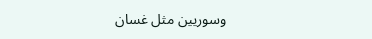وسوريين مثل غسان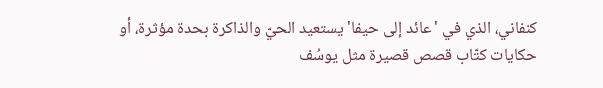كنفاني، الذي في 'عائد إلى حيفا' يستعيد الحيّ والذاكرة بحدة مؤثرة، أو حكايات كتّاب قصص قصيرة مثل يوسُف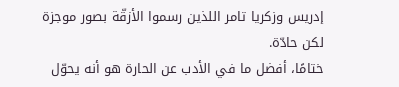إدريس وزكريا تامر اللذين رسموا الأزقّة بصور موجزة لكن حادّة.
ختامًا، أفضل ما في الأدب عن الحارة هو أنه يحوّل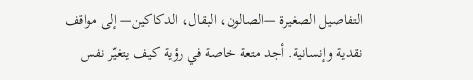التفاصيل الصغيرة —الصالون، البقال، الدكاكين— إلى مواقف نقدية وإنسانية. أجد متعة خاصة في رؤية كيف يتغيّر نفس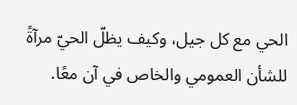الحي مع كل جيل، وكيف يظلّ الحيّ مرآةً للشأن العمومي والخاص في آن معًا.